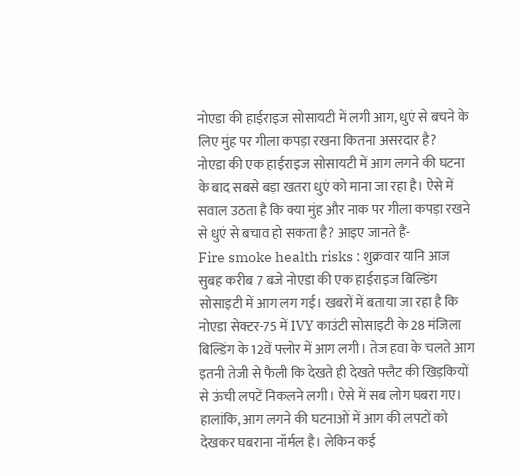नोएडा की हाईराइज सोसायटी में लगी आग, धुएं से बचने के लिए मुंह पर गीला कपड़ा रखना कितना असरदार है?
नोएडा की एक हाईराइज सोसायटी में आग लगने की घटना के बाद सबसे बड़ा खतरा धुएं को माना जा रहा है। ऐसे में सवाल उठता है कि क्या मुंह और नाक पर गीला कपड़ा रखने से धुएं से बचाव हो सकता है? आइए जानते हैं-
Fire smoke health risks : शुक्रवार यानि आज सुबह करीब 7 बजे नोएडा की एक हाईराइज बिल्डिंग सोसाइटी में आग लग गई। खबरों में बताया जा रहा है कि नोएडा सेक्टर-75 में IVY काउंटी सोसाइटी के 28 मंजिला बिल्डिंग के 12वें फ्लोर में आग लगी। तेज हवा के चलते आग इतनी तेजी से फैली कि देखते ही देखते फ्लैट की खिड़कियों से ऊंची लपटें निकलने लगी। ऐसे में सब लोग घबरा गए। हालांकि, आग लगने की घटनाओं में आग की लपटों को देखकर घबराना नॉर्मल है। लेकिन कई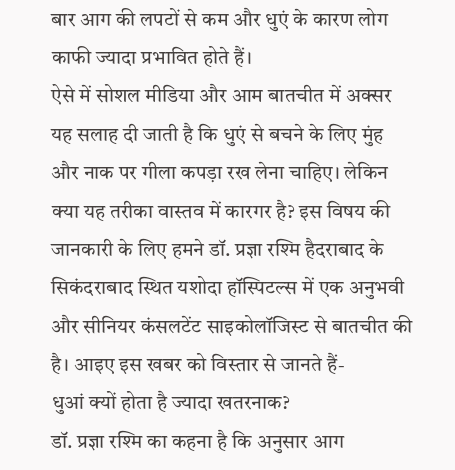बार आग की लपटों से कम और धुएं के कारण लोग काफी ज्यादा प्रभावित होते हैं।
ऐसे में सोशल मीडिया और आम बातचीत में अक्सर यह सलाह दी जाती है कि धुएं से बचने के लिए मुंह और नाक पर गीला कपड़ा रख लेना चाहिए। लेकिन क्या यह तरीका वास्तव में कारगर है? इस विषय की जानकारी के लिए हमने डॉ. प्रज्ञा रश्मि हैदराबाद के सिकंदराबाद स्थित यशोदा हॉस्पिटल्स में एक अनुभवी और सीनियर कंसलटेंट साइकोलॉजिस्ट से बातचीत की है। आइए इस खबर को विस्तार से जानते हैं-
धुआं क्यों होता है ज्यादा खतरनाक?
डॉ. प्रज्ञा रश्मि का कहना है कि अनुसार आग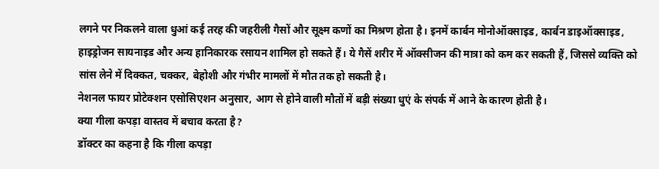लगने पर निकलने वाला धुआं कई तरह की जहरीली गैसों और सूक्ष्म कणों का मिश्रण होता है। इनमें कार्बन मोनोऑक्साइड, कार्बन डाइऑक्साइड, हाइड्रोजन सायनाइड और अन्य हानिकारक रसायन शामिल हो सकते हैं। ये गैसें शरीर में ऑक्सीजन की मात्रा को कम कर सकती हैं, जिससे व्यक्ति को सांस लेने में दिक्कत, चक्कर, बेहोशी और गंभीर मामलों में मौत तक हो सकती है।
नेशनल फायर प्रोटेक्शन एसोसिएशन अनुसार, आग से होने वाली मौतों में बड़ी संख्या धुएं के संपर्क में आने के कारण होती है।
क्या गीला कपड़ा वास्तव में बचाव करता है?
डॉक्टर का कहना है कि गीला कपड़ा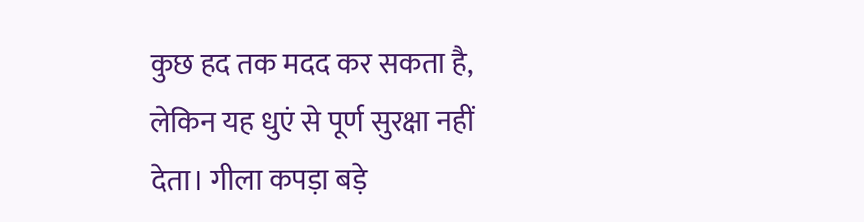कुछ हद तक मदद कर सकता है, लेकिन यह धुएं से पूर्ण सुरक्षा नहीं देता। गीला कपड़ा बड़े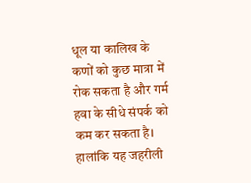धूल या कालिख के कणों को कुछ मात्रा में रोक सकता है और गर्म हवा के सीधे संपर्क को कम कर सकता है। हालांकि यह जहरीली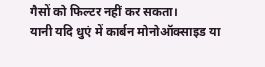गैसों को फिल्टर नहीं कर सकता।
यानी यदि धुएं में कार्बन मोनोऑक्साइड या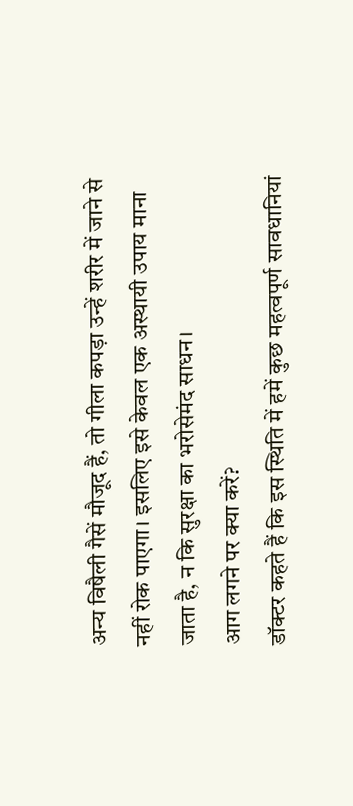अन्य विषैली गैसें मौजूद हैं, तो गीला कपड़ा उन्हें शरीर में जाने से नहीं रोक पाएगा। इसलिए इसे केवल एक अस्थायी उपाय माना जाता है, न कि सुरक्षा का भरोसेमंद साधन।
आग लगने पर क्या करें?
डॉक्टर कहते हैं कि इस स्थिति में हमें कुछ महत्वपूर्ण सावधानियां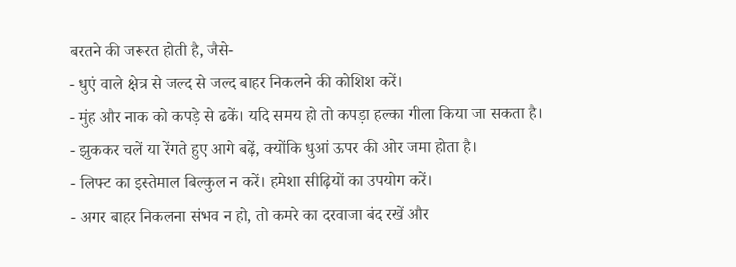बरतने की जरूरत होती है, जैसे-
- धुएं वाले क्षेत्र से जल्द से जल्द बाहर निकलने की कोशिश करें।
- मुंह और नाक को कपड़े से ढकें। यदि समय हो तो कपड़ा हल्का गीला किया जा सकता है।
- झुककर चलें या रेंगते हुए आगे बढ़ें, क्योंकि धुआं ऊपर की ओर जमा होता है।
- लिफ्ट का इस्तेमाल बिल्कुल न करें। हमेशा सीढ़ियों का उपयोग करें।
- अगर बाहर निकलना संभव न हो, तो कमरे का दरवाजा बंद रखें और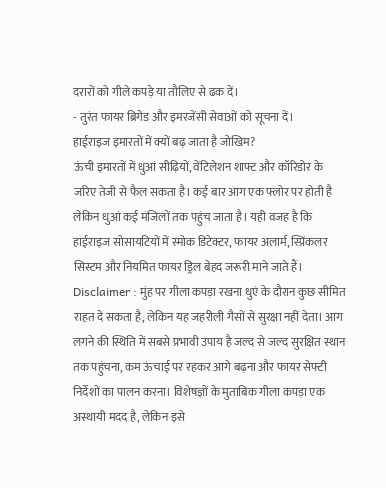दरारों को गीले कपड़े या तौलिए से ढक दें।
- तुरंत फायर ब्रिगेड और इमरजेंसी सेवाओं को सूचना दें।
हाईराइज इमारतों में क्यों बढ़ जाता है जोखिम?
ऊंची इमारतों में धुआं सीढ़ियों, वेंटिलेशन शाफ्ट और कॉरिडोर के जरिए तेजी से फैल सकता है। कई बार आग एक फ्लोर पर होती है लेकिन धुआं कई मंजिलों तक पहुंच जाता है। यही वजह है कि हाईराइज सोसायटियों में स्मोक डिटेक्टर, फायर अलार्म, स्प्रिंकलर सिस्टम और नियमित फायर ड्रिल बेहद जरूरी माने जाते हैं।
Disclaimer : मुंह पर गीला कपड़ा रखना धुएं के दौरान कुछ सीमित राहत दे सकता है, लेकिन यह जहरीली गैसों से सुरक्षा नहीं देता। आग लगने की स्थिति में सबसे प्रभावी उपाय है जल्द से जल्द सुरक्षित स्थान तक पहुंचना, कम ऊंचाई पर रहकर आगे बढ़ना और फायर सेफ्टी निर्देशों का पालन करना। विशेषज्ञों के मुताबिक गीला कपड़ा एक अस्थायी मदद है, लेकिन इसे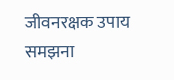जीवनरक्षक उपाय समझना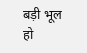बड़ी भूल हो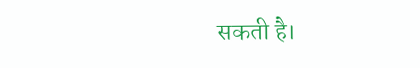सकती है।